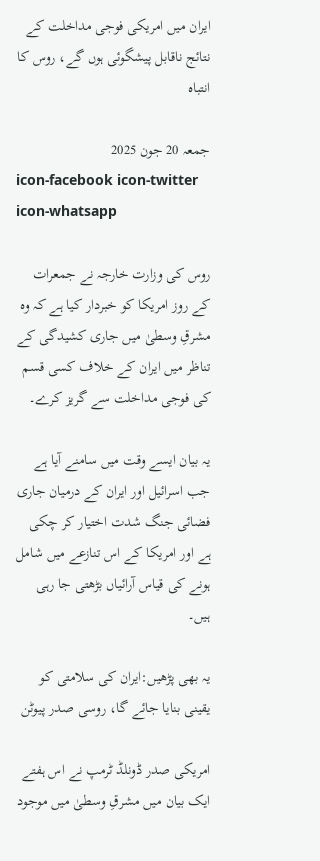ایران میں امریکی فوجی مداخلت کے نتائج ناقابل پیشگوئی ہوں گے، روس کا انتباہ

جمعہ 20 جون 2025
icon-facebook icon-twitter icon-whatsapp

روس کی وزارت خارجہ نے جمعرات کے روز امریکا کو خبردار کیا ہے کہ وہ مشرقِ وسطیٰ میں جاری کشیدگی کے تناظر میں ایران کے خلاف کسی قسم کی فوجی مداخلت سے گریز کرے۔

یہ بیان ایسے وقت میں سامنے آیا ہے جب اسرائیل اور ایران کے درمیان جاری فضائی جنگ شدت اختیار کر چکی ہے اور امریکا کے اس تنازعے میں شامل ہونے کی قیاس آرائیاں بڑھتی جا رہی ہیں۔

یہ بھی پڑھیں:ایران کی سلامتی کو یقینی بنایا جائے گا، روسی صدر پیوٹن

امریکی صدر ڈونلڈ ٹرمپ نے اس ہفتے ایک بیان میں مشرقِ وسطیٰ میں موجود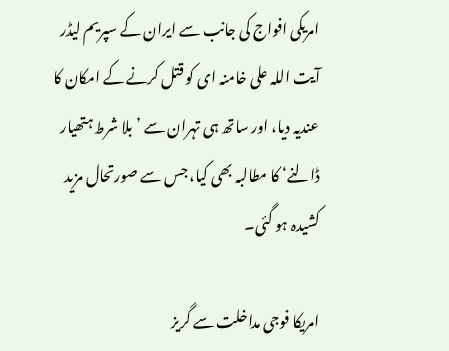امریکی افواج کی جانب سے ایران کے سپریم لیڈر آیت اللہ علی خامنہ ای کو قتل کرنے کے امکان کا عندیہ دیا، اور ساتھ ہی تہران سے ’بلا شرط ہتھیار ڈالنے‘ کا مطالبہ بھی کیا، جس سے صورتحال مزید کشیدہ ہو گئی۔

امریکا فوجی مداخلت سے گریز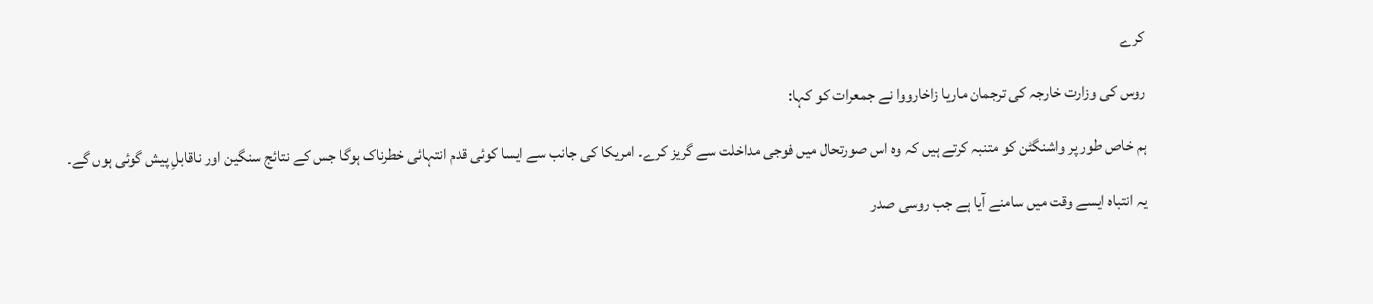کرے

روس کی وزارت خارجہ کی ترجمان ماریا زاخارووا نے جمعرات کو کہا:

ہم خاص طور پر واشنگٹن کو متنبہ کرتے ہیں کہ وہ اس صورتحال میں فوجی مداخلت سے گریز کرے۔ امریکا کی جانب سے ایسا کوئی قدم انتہائی خطرناک ہوگا جس کے نتائج سنگین اور ناقابلِ پیش گوئی ہوں گے۔

یہ انتباہ ایسے وقت میں سامنے آیا ہے جب روسی صدر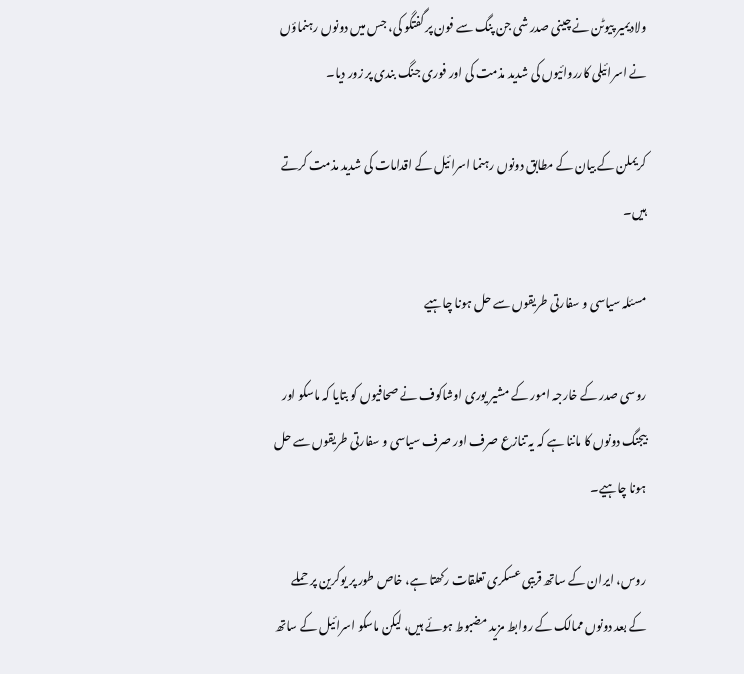ولادیمیر پیوٹن نے چینی صدر شی جن پنگ سے فون پر گفتگو کی، جس میں دونوں رہنماؤں نے اسرائیلی کارروائیوں کی شدید مذمت کی اور فوری جنگ بندی پر زور دیا۔

کریملن کے بیان کے مطابق دونوں رہنما اسرائیل کے اقدامات کی شدید مذمت کرتے ہیں۔

مسئلہ سیاسی و سفارتی طریقوں سے حل ہونا چاہیے

روسی صدر کے خارجہ امور کے مشیر یوری اوشاکوف نے صحافیوں کو بتایا کہ ماسکو اور بیجنگ دونوں کا ماننا ہے کہ یہ تنازع صرف اور صرف سیاسی و سفارتی طریقوں سے حل ہونا چاہیے۔

روس، ایران کے ساتھ قریبی عسکری تعلقات رکھتا ہے، خاص طور پر یوکرین پر حملے کے بعد دونوں ممالک کے روابط مزید مضبوط ہوئے ہیں، لیکن ماسکو اسرائیل کے ساتھ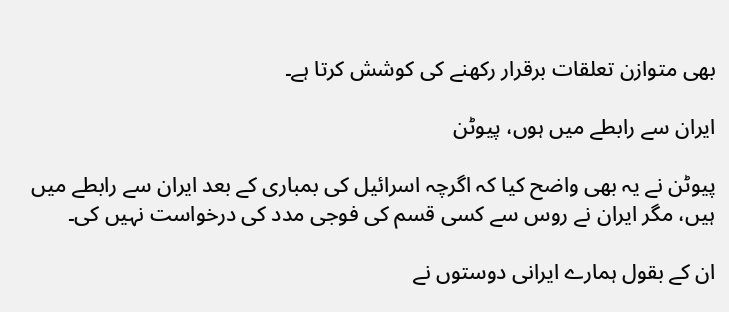بھی متوازن تعلقات برقرار رکھنے کی کوشش کرتا ہے۔

ایران سے رابطے میں ہوں، پیوٹن

پیوٹن نے یہ بھی واضح کیا کہ اگرچہ اسرائیل کی بمباری کے بعد ایران سے رابطے میں ہیں، مگر ایران نے روس سے کسی قسم کی فوجی مدد کی درخواست نہیں کی۔

ان کے بقول ہمارے ایرانی دوستوں نے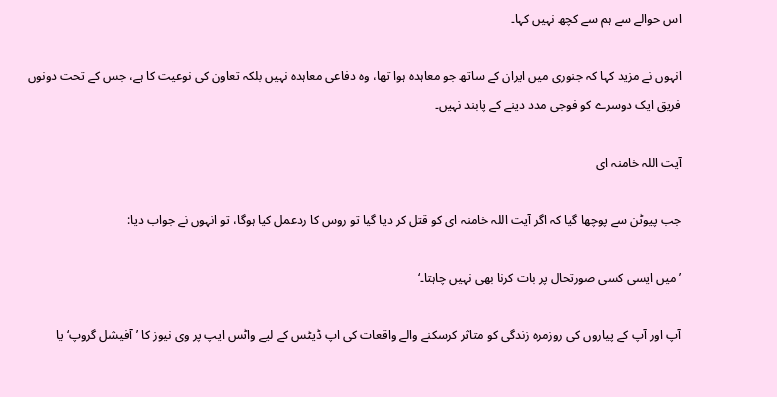اس حوالے سے ہم سے کچھ نہیں کہا۔

انہوں نے مزید کہا کہ جنوری میں ایران کے ساتھ جو معاہدہ ہوا تھا، وہ دفاعی معاہدہ نہیں بلکہ تعاون کی نوعیت کا ہے، جس کے تحت دونوں فریق ایک دوسرے کو فوجی مدد دینے کے پابند نہیں۔

آیت اللہ خامنہ ای

جب پیوٹن سے پوچھا گیا کہ اگر آیت اللہ خامنہ ای کو قتل کر دیا گیا تو روس کا ردعمل کیا ہوگا، تو انہوں نے جواب دیا:

’میں ایسی کسی صورتحال پر بات کرنا بھی نہیں چاہتا۔‘

آپ اور آپ کے پیاروں کی روزمرہ زندگی کو متاثر کرسکنے والے واقعات کی اپ ڈیٹس کے لیے واٹس ایپ پر وی نیوز کا ’آفیشل گروپ‘ یا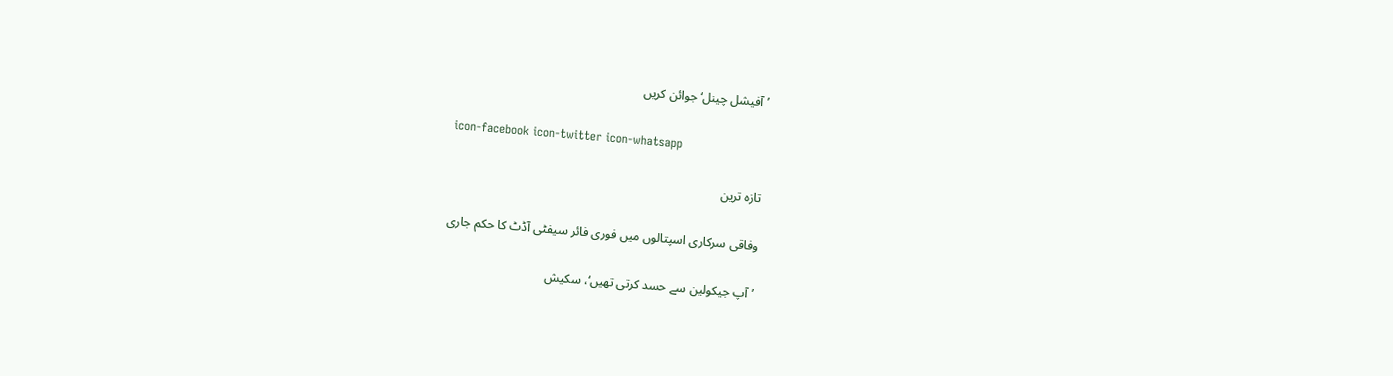’آفیشل چینل‘ جوائن کریں

icon-facebook icon-twitter icon-whatsapp

تازہ ترین

وفاقی سرکاری اسپتالوں میں فوری فائر سیفٹی آڈٹ کا حکم جاری

’آپ جیکولین سے حسد کرتی تھیں‘، سکیش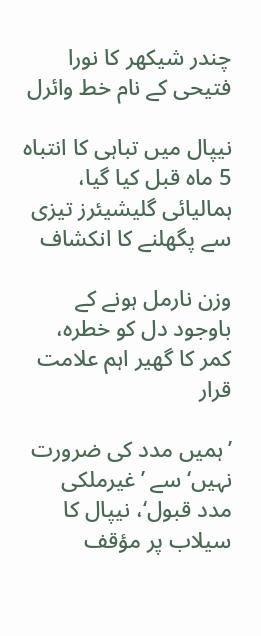چندر شیکھر کا نورا فتیحی کے نام خط وائرل

نیپال میں تباہی کا انتباہ 5 ماہ قبل کیا گیا، ہمالیائی گلیشیئرز تیزی سے پگھلنے کا انکشاف

وزن نارمل ہونے کے باوجود دل کو خطرہ، کمر کا گھیر اہم علامت قرار

’ہمیں مدد کی ضرورت نہیں‘ سے ’غیرملکی مدد قبول‘، نیپال کا سیلاب پر مؤقف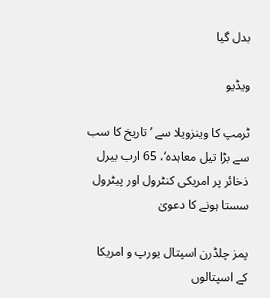بدل گیا

ویڈیو

ٹرمپ کا وینزویلا سے ’تاریخ کا سب سے بڑا تیل معاہدہ‘، 65 ارب بیرل ذخائر پر امریکی کنٹرول اور پیٹرول سستا ہونے کا دعویٰ

پمز چلڈرن اسپتال یورپ و امریکا کے اسپتالوں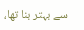سے بہتر بنا تھا،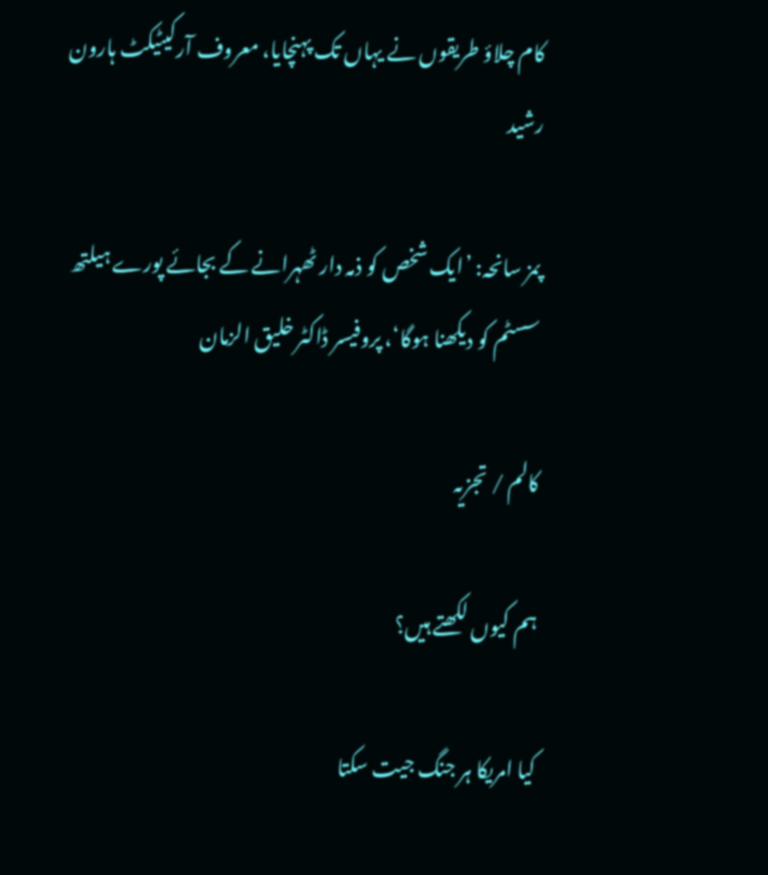کام چلاؤ طریقوں نے یہاں تک پہنچایا، معروف آرکیٹیکٹ ہارون رشید

پمز سانحہ: ’ایک شخص کو ذمہ دار ٹھہرانے کے بجائے پورے ہیلتھ سسٹم کو دیکھنا ہوگا‘، پروفیسر ڈاکٹر خلیق الزمان

کالم / تجزیہ

ہم کیوں لکھتے ہیں؟

کیا امریکا ہر جنگ جیت سکتا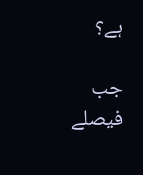ہے؟

جب فیصلے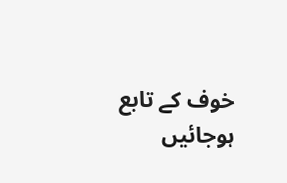خوف کے تابع ہوجائیں